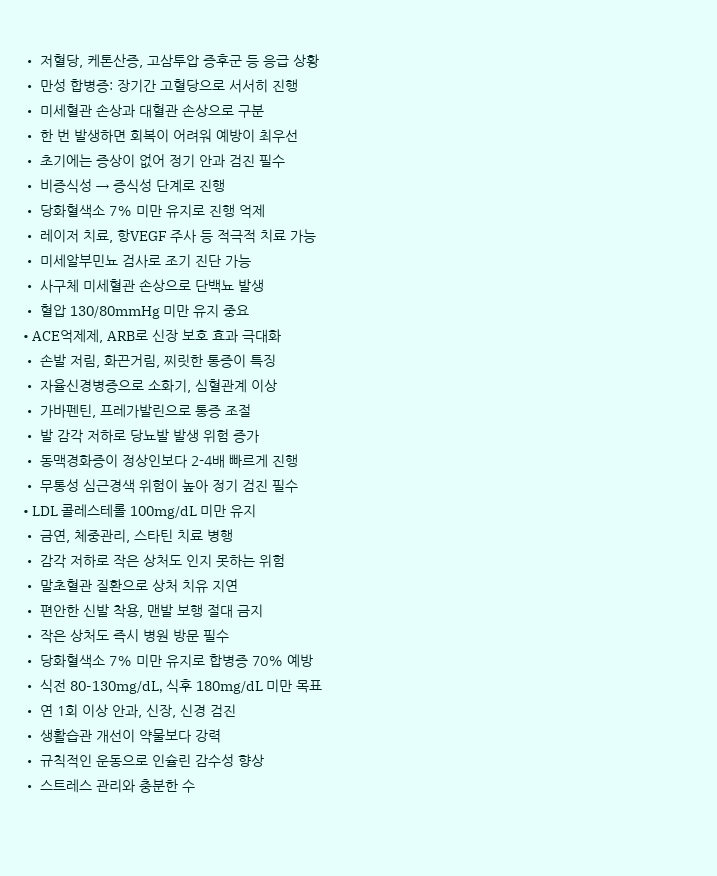• 저혈당, 케톤산증, 고삼투압 증후군 등 응급 상황
• 만성 합병증: 장기간 고혈당으로 서서히 진행
• 미세혈관 손상과 대혈관 손상으로 구분
• 한 번 발생하면 회복이 어려워 예방이 최우선
• 초기에는 증상이 없어 정기 안과 검진 필수
• 비증식성 → 증식성 단계로 진행
• 당화혈색소 7% 미만 유지로 진행 억제
• 레이저 치료, 항VEGF 주사 등 적극적 치료 가능
• 미세알부민뇨 검사로 조기 진단 가능
• 사구체 미세혈관 손상으로 단백뇨 발생
• 혈압 130/80mmHg 미만 유지 중요
• ACE억제제, ARB로 신장 보호 효과 극대화
• 손발 저림, 화끈거림, 찌릿한 통증이 특징
• 자율신경병증으로 소화기, 심혈관계 이상
• 가바펜틴, 프레가발린으로 통증 조절
• 발 감각 저하로 당뇨발 발생 위험 증가
• 동맥경화증이 정상인보다 2-4배 빠르게 진행
• 무통성 심근경색 위험이 높아 정기 검진 필수
• LDL 콜레스테롤 100mg/dL 미만 유지
• 금연, 체중관리, 스타틴 치료 병행
• 감각 저하로 작은 상처도 인지 못하는 위험
• 말초혈관 질환으로 상처 치유 지연
• 편안한 신발 착용, 맨발 보행 절대 금지
• 작은 상처도 즉시 병원 방문 필수
• 당화혈색소 7% 미만 유지로 합병증 70% 예방
• 식전 80-130mg/dL, 식후 180mg/dL 미만 목표
• 연 1회 이상 안과, 신장, 신경 검진
• 생활습관 개선이 약물보다 강력
• 규칙적인 운동으로 인슐린 감수성 향상
• 스트레스 관리와 충분한 수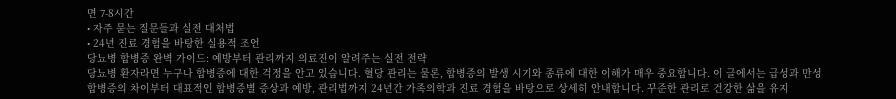면 7-8시간
• 자주 묻는 질문들과 실전 대처법
• 24년 진료 경험을 바탕한 실용적 조언
당뇨병 합병증 완벽 가이드: 예방부터 관리까지 의료진이 알려주는 실전 전략
당뇨병 환자라면 누구나 합병증에 대한 걱정을 안고 있습니다. 혈당 관리는 물론, 합병증의 발생 시기와 종류에 대한 이해가 매우 중요합니다. 이 글에서는 급성과 만성 합병증의 차이부터 대표적인 합병증별 증상과 예방, 관리법까지 24년간 가족의학과 진료 경험을 바탕으로 상세히 안내합니다. 꾸준한 관리로 건강한 삶을 유지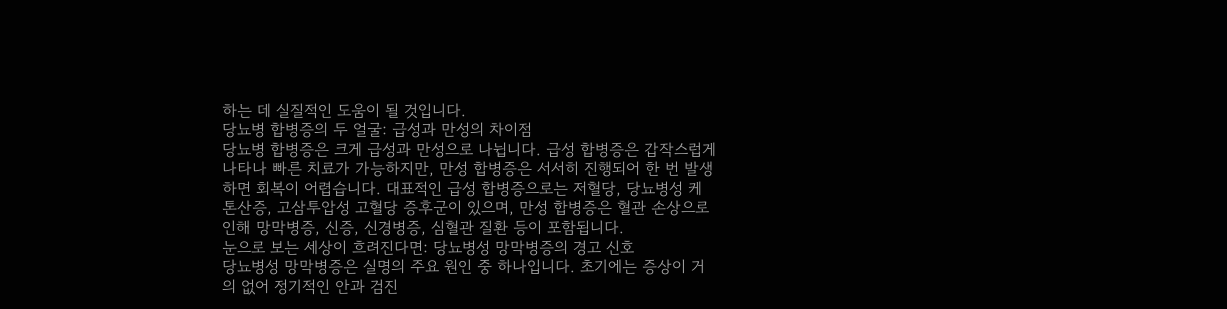하는 데 실질적인 도움이 될 것입니다.
당뇨병 합병증의 두 얼굴: 급성과 만성의 차이점
당뇨병 합병증은 크게 급성과 만성으로 나뉩니다. 급성 합병증은 갑작스럽게 나타나 빠른 치료가 가능하지만, 만성 합병증은 서서히 진행되어 한 번 발생하면 회복이 어렵습니다. 대표적인 급성 합병증으로는 저혈당, 당뇨병성 케톤산증, 고삼투압성 고혈당 증후군이 있으며, 만성 합병증은 혈관 손상으로 인해 망막병증, 신증, 신경병증, 심혈관 질환 등이 포함됩니다.
눈으로 보는 세상이 흐려진다면: 당뇨병성 망막병증의 경고 신호
당뇨병성 망막병증은 실명의 주요 원인 중 하나입니다. 초기에는 증상이 거의 없어 정기적인 안과 검진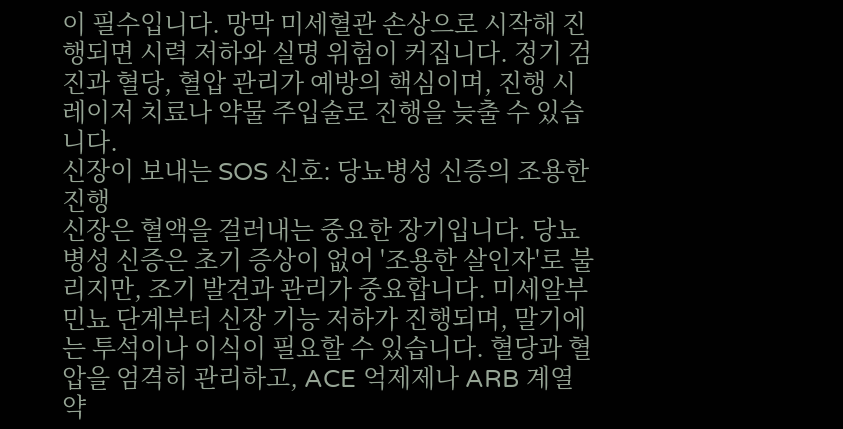이 필수입니다. 망막 미세혈관 손상으로 시작해 진행되면 시력 저하와 실명 위험이 커집니다. 정기 검진과 혈당, 혈압 관리가 예방의 핵심이며, 진행 시 레이저 치료나 약물 주입술로 진행을 늦출 수 있습니다.
신장이 보내는 SOS 신호: 당뇨병성 신증의 조용한 진행
신장은 혈액을 걸러내는 중요한 장기입니다. 당뇨병성 신증은 초기 증상이 없어 '조용한 살인자'로 불리지만, 조기 발견과 관리가 중요합니다. 미세알부민뇨 단계부터 신장 기능 저하가 진행되며, 말기에는 투석이나 이식이 필요할 수 있습니다. 혈당과 혈압을 엄격히 관리하고, ACE 억제제나 ARB 계열 약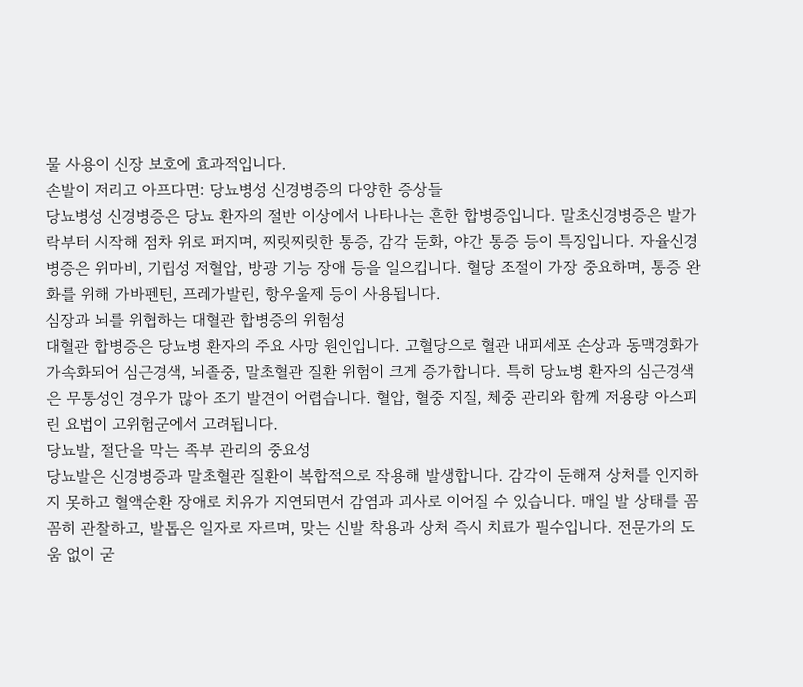물 사용이 신장 보호에 효과적입니다.
손발이 저리고 아프다면: 당뇨병성 신경병증의 다양한 증상들
당뇨병성 신경병증은 당뇨 환자의 절반 이상에서 나타나는 흔한 합병증입니다. 말초신경병증은 발가락부터 시작해 점차 위로 퍼지며, 찌릿찌릿한 통증, 감각 둔화, 야간 통증 등이 특징입니다. 자율신경병증은 위마비, 기립성 저혈압, 방광 기능 장애 등을 일으킵니다. 혈당 조절이 가장 중요하며, 통증 완화를 위해 가바펜틴, 프레가발린, 항우울제 등이 사용됩니다.
심장과 뇌를 위협하는 대혈관 합병증의 위험성
대혈관 합병증은 당뇨병 환자의 주요 사망 원인입니다. 고혈당으로 혈관 내피세포 손상과 동맥경화가 가속화되어 심근경색, 뇌졸중, 말초혈관 질환 위험이 크게 증가합니다. 특히 당뇨병 환자의 심근경색은 무통성인 경우가 많아 조기 발견이 어렵습니다. 혈압, 혈중 지질, 체중 관리와 함께 저용량 아스피린 요법이 고위험군에서 고려됩니다.
당뇨발, 절단을 막는 족부 관리의 중요성
당뇨발은 신경병증과 말초혈관 질환이 복합적으로 작용해 발생합니다. 감각이 둔해져 상처를 인지하지 못하고 혈액순환 장애로 치유가 지연되면서 감염과 괴사로 이어질 수 있습니다. 매일 발 상태를 꼼꼼히 관찰하고, 발톱은 일자로 자르며, 맞는 신발 착용과 상처 즉시 치료가 필수입니다. 전문가의 도움 없이 굳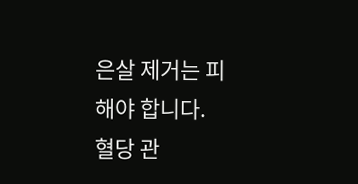은살 제거는 피해야 합니다.
혈당 관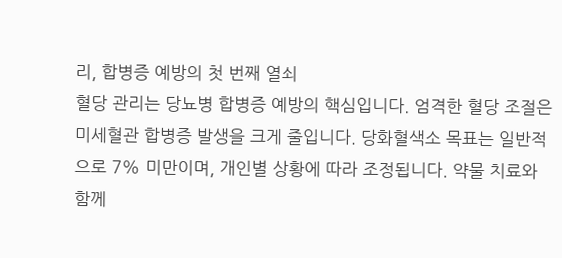리, 합병증 예방의 첫 번째 열쇠
혈당 관리는 당뇨병 합병증 예방의 핵심입니다. 엄격한 혈당 조절은 미세혈관 합병증 발생을 크게 줄입니다. 당화혈색소 목표는 일반적으로 7% 미만이며, 개인별 상황에 따라 조정됩니다. 약물 치료와 함께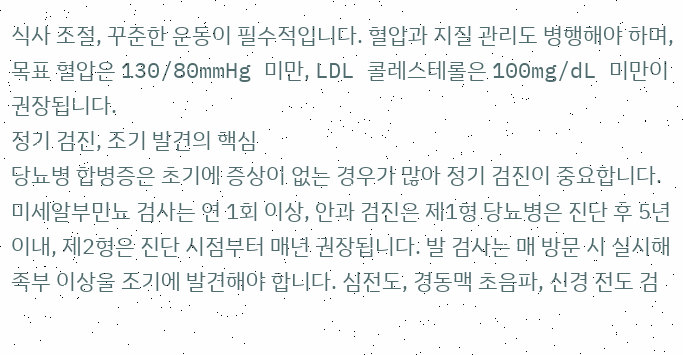식사 조절, 꾸준한 운동이 필수적입니다. 혈압과 지질 관리도 병행해야 하며, 목표 혈압은 130/80mmHg 미만, LDL 콜레스테롤은 100mg/dL 미만이 권장됩니다.
정기 검진, 조기 발견의 핵심
당뇨병 합병증은 초기에 증상이 없는 경우가 많아 정기 검진이 중요합니다. 미세알부민뇨 검사는 연 1회 이상, 안과 검진은 제1형 당뇨병은 진단 후 5년 이내, 제2형은 진단 시점부터 매년 권장됩니다. 발 검사는 매 방문 시 실시해 족부 이상을 조기에 발견해야 합니다. 심전도, 경동맥 초음파, 신경 전도 검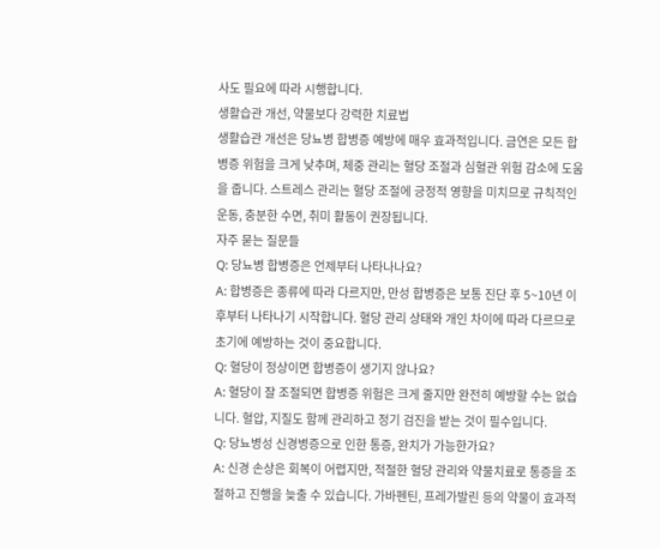사도 필요에 따라 시행합니다.
생활습관 개선, 약물보다 강력한 치료법
생활습관 개선은 당뇨병 합병증 예방에 매우 효과적입니다. 금연은 모든 합병증 위험을 크게 낮추며, 체중 관리는 혈당 조절과 심혈관 위험 감소에 도움을 줍니다. 스트레스 관리는 혈당 조절에 긍정적 영향을 미치므로 규칙적인 운동, 충분한 수면, 취미 활동이 권장됩니다.
자주 묻는 질문들
Q: 당뇨병 합병증은 언제부터 나타나나요?
A: 합병증은 종류에 따라 다르지만, 만성 합병증은 보통 진단 후 5~10년 이후부터 나타나기 시작합니다. 혈당 관리 상태와 개인 차이에 따라 다르므로 초기에 예방하는 것이 중요합니다.
Q: 혈당이 정상이면 합병증이 생기지 않나요?
A: 혈당이 잘 조절되면 합병증 위험은 크게 줄지만 완전히 예방할 수는 없습니다. 혈압, 지질도 함께 관리하고 정기 검진을 받는 것이 필수입니다.
Q: 당뇨병성 신경병증으로 인한 통증, 완치가 가능한가요?
A: 신경 손상은 회복이 어렵지만, 적절한 혈당 관리와 약물치료로 통증을 조절하고 진행을 늦출 수 있습니다. 가바펜틴, 프레가발린 등의 약물이 효과적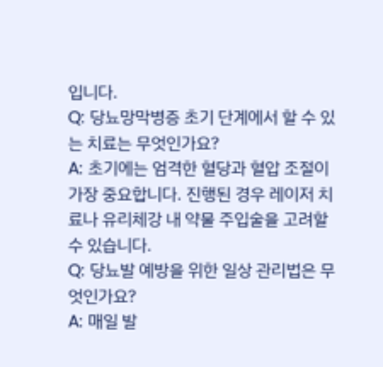입니다.
Q: 당뇨망막병증 초기 단계에서 할 수 있는 치료는 무엇인가요?
A: 초기에는 엄격한 혈당과 혈압 조절이 가장 중요합니다. 진행된 경우 레이저 치료나 유리체강 내 약물 주입술을 고려할 수 있습니다.
Q: 당뇨발 예방을 위한 일상 관리법은 무엇인가요?
A: 매일 발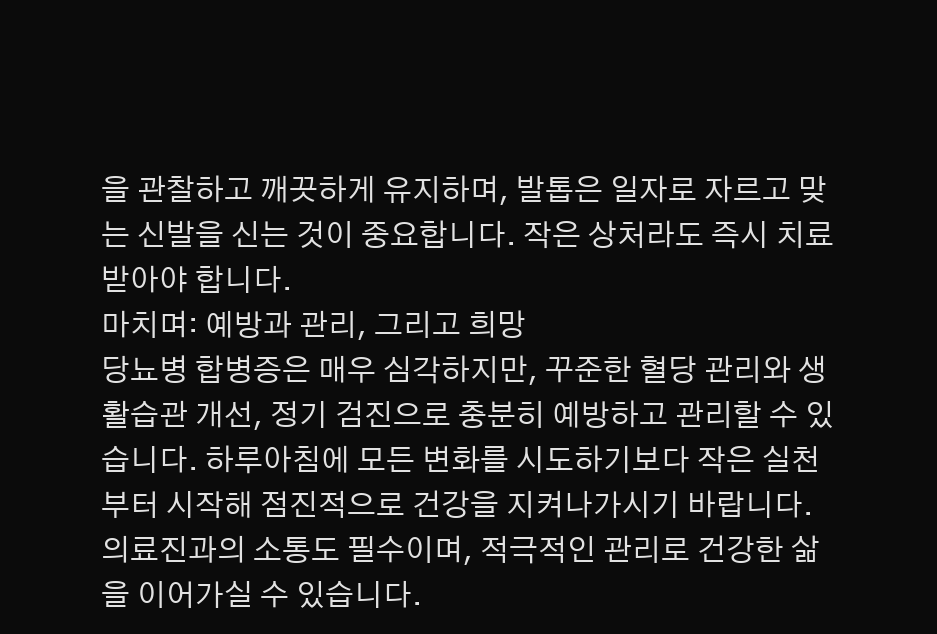을 관찰하고 깨끗하게 유지하며, 발톱은 일자로 자르고 맞는 신발을 신는 것이 중요합니다. 작은 상처라도 즉시 치료받아야 합니다.
마치며: 예방과 관리, 그리고 희망
당뇨병 합병증은 매우 심각하지만, 꾸준한 혈당 관리와 생활습관 개선, 정기 검진으로 충분히 예방하고 관리할 수 있습니다. 하루아침에 모든 변화를 시도하기보다 작은 실천부터 시작해 점진적으로 건강을 지켜나가시기 바랍니다. 의료진과의 소통도 필수이며, 적극적인 관리로 건강한 삶을 이어가실 수 있습니다.